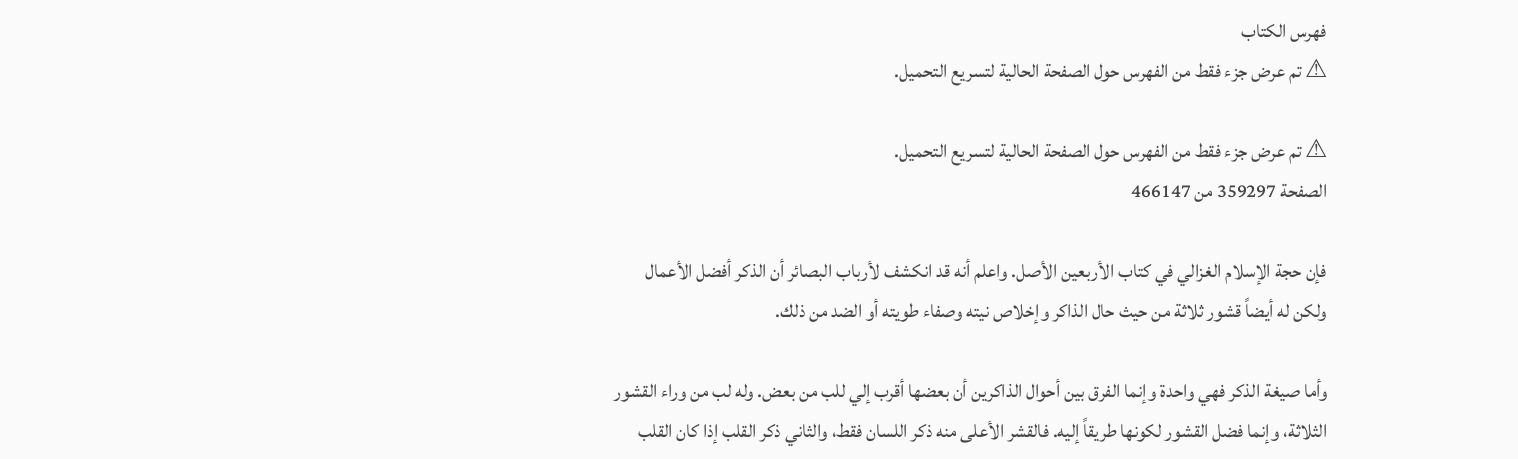فهرس الكتاب
⚠ تم عرض جزء فقط من الفهرس حول الصفحة الحالية لتسريع التحميل.

⚠ تم عرض جزء فقط من الفهرس حول الصفحة الحالية لتسريع التحميل.
الصفحة 359297 من 466147

فإن حجة الإسلام الغزالي في كتاب الأربعين الأصل. واعلم أنه قد انكشف لأرباب البصائر أن الذكر أفضل الأعمال ولكن له أيضاً قشور ثلاثة من حيث حال الذاكر وإخلاص نيته وصفاء طويته أو الضد من ذلك.

وأما صيغة الذكر فهي واحدة وإنما الفرق بين أحوال الذاكرين أن بعضها أقرب إلي للب من بعض. وله لب من وراء القشور الثلاثة، وإنما فضل القشور لكونها طريقاً إليه. فالقشر الأعلى منه ذكر اللسان فقط، والثاني ذكر القلب إذا كان القلب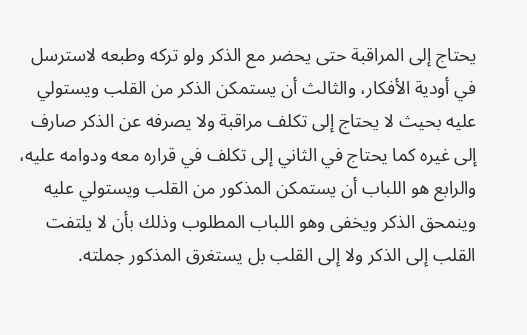يحتاج إلى المراقبة حتى يحضر مع الذكر ولو تركه وطبعه لاسترسل في أودية الأفكار، والثالث أن يستمكن الذكر من القلب ويستولي عليه بحيث لا يحتاج إلى تكلف مراقبة ولا يصرفه عن الذكر صارف إلى غيره كما يحتاج في الثاني إلى تكلف في قراره معه ودوامه عليه، والرابع هو اللباب أن يستمكن المذكور من القلب ويستولي عليه وينمحق الذكر ويخفى وهو اللباب المطلوب وذلك بأن لا يلتفت القلب إلى الذكر ولا إلى القلب بل يستغرق المذكور جملته.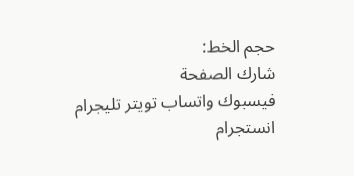حجم الخط:
شارك الصفحة
فيسبوك واتساب تويتر تليجرام انستجرام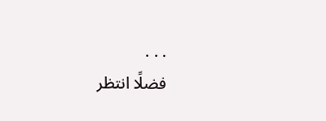. . .
فضلًا انتظر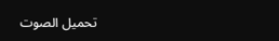تحميل الصوت